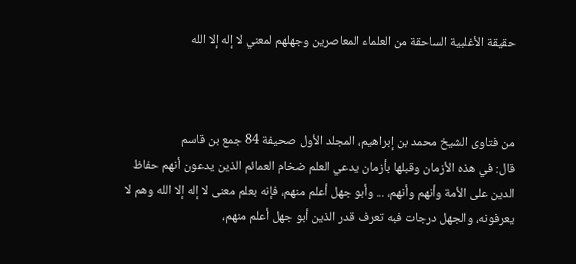حقيقة الأغلبية الساحقة من العلماء المعاصرين وجهلهم لمعني لا إله إلا الله



من فتاوى الشيخ محمد بن إبراهيم، المجلد الأول صحيفة 84 جمع بن قاسم
قال: في هذه الأزمان وقبلها بأزمان يدعي العلم ضخام العمائم الذين يدعون أنهم حفاظ الدين على الأمة وأنهم وأنهم، ... وأبو جهل أعلم منهم، فإنه بعلم معنى لا إله إلا الله وهم لا يعرفونه، والجهل درجات فبه تعرف قدر الذين أبو جهل أعلم منهم،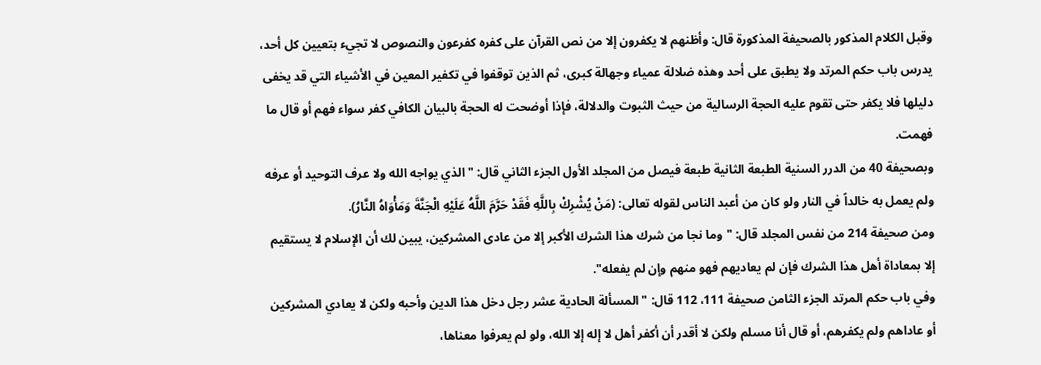وقبل الكلام المذكور بالصحيفة المذكورة قال: وأظنهم لا يكفرون إلا من نص القرآن على كفره كفرعون والنصوص لا تجيء بتعيين كل أحد، يدرس باب حكم المرتد ولا يطبق على أحد وهذه ضلالة عمياء وجهالة كبرى، ثم الذين توقفوا في تكفير المعين في الأشياء التي قد يخفى دليلها فلا يكفر حتى تقوم عليه الحجة الرسالية من حيث الثبوت والدلالة، فإذا أوضحت له الحجة بالبيان الكافي كفر سواء فهم أو قال ما فهمت.
وبصحيفة 40 من الدرر السنية الطبعة الثانية طبعة فيصل من المجلد الأول الجزء الثاني قال: "الذي يواجه الله ولا عرف التوحيد أو عرفه ولم يعمل به خالداً في النار ولو كان من أعبد الناس لقوله تعالى: (مَنْ يُشْرِكْ بِاللَّهِ فَقَدْ حَرَّمَ اللَّهُ عَلَيْهِ الْجَنَّةَ وَمَأْوَاهُ النَّارُ).
ومن صحيفة 214 من نفس المجلد قال: "وما نجا من شرك هذا الشرك الأكبر إلا من عادى المشركين، يبين لك أن الإسلام لا يستقيم إلا بمعاداة أهل هذا الشرك فإن لم يعاديهم فهو منهم وإن لم يفعله".
وفي باب حكم المرتد الجزء الثامن صحيفة 111، 112 قال: "المسألة الحادية عشر رجل دخل هذا الدين وأحبه ولكن لا يعادي المشركين أو عاداهم ولم يكفرهم، أو قال أنا مسلم ولكن لا أقدر أن أكفر أهل لا إله إلا الله، ولو لم يعرفوا معناها،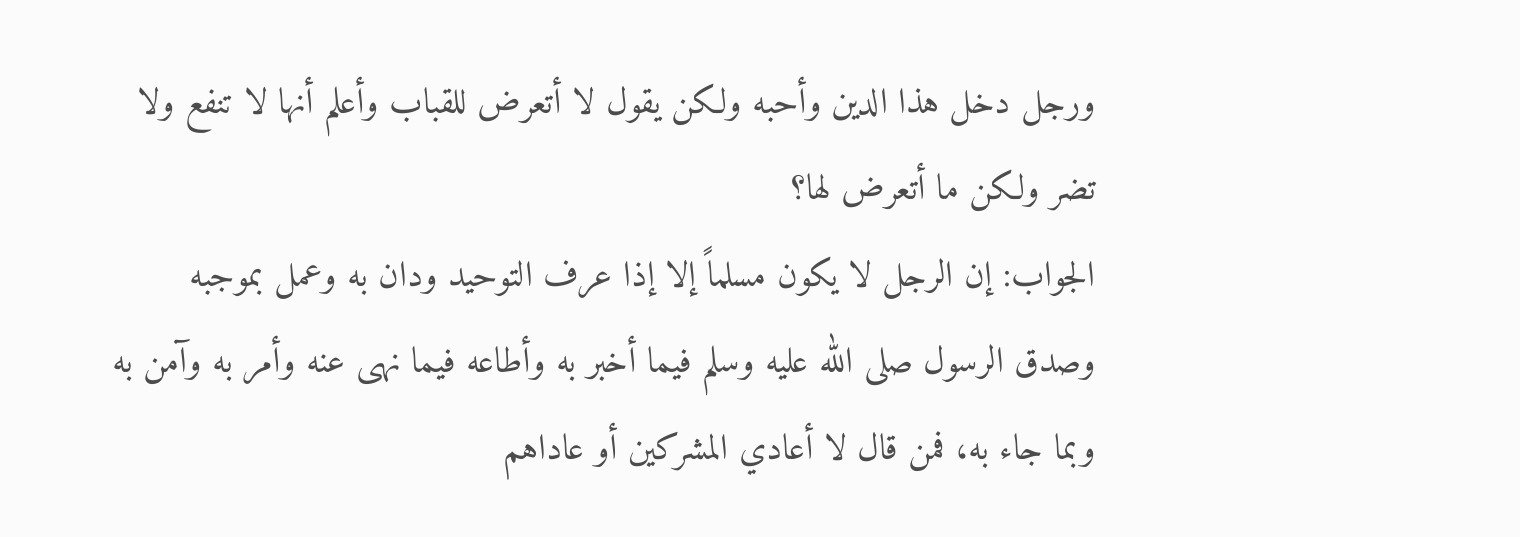ورجل دخل هذا الدين وأحبه ولكن يقول لا أتعرض للقباب وأعلم أنها لا تنفع ولا تضر ولكن ما أتعرض لها؟
الجواب: إن الرجل لا يكون مسلماً إلا إذا عرف التوحيد ودان به وعمل بموجبه وصدق الرسول صلى الله عليه وسلم فيما أخبر به وأطاعه فيما نهى عنه وأمر به وآمن به وبما جاء به، فمن قال لا أعادي المشركين أو عاداهم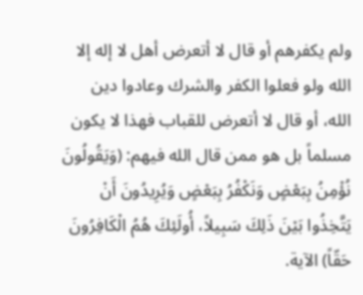ولم يكفرهم أو قال لا أتعرض أهل لا إله إلا الله ولو فعلوا الكفر والشرك وعادوا دين الله، أو قال لا أتعرض للقباب فهذا لا يكون مسلماً بل هو ممن قال الله فيهم: (وَيَقُولُونَ نُؤْمِنُ بِبَعْضٍ وَنَكْفُرُ بِبَعْضٍ وَيُرِيدُونَ أَنْ يَتَّخِذُوا بَيْنَ ذَلِكَ سَبِيلاً، أُولَئِكَ هُمُ الْكَافِرُونَ حَقّاً) الآية.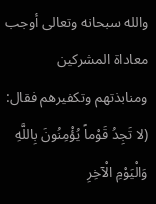والله سبحانه وتعالى أوجب معاداة المشركين ومنابذتهم وتكفيرهم فقال: (لا تَجِدُ قَوْماً يُؤْمِنُونَ بِاللَّهِ وَالْيَوْمِ الْآخِرِ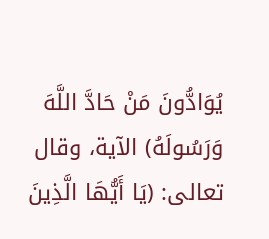يُوَادُّونَ مَنْ حَادَّ اللَّهَ وَرَسُولَهُ) الآية، وقال تعالى: (يَا أَيُّهَا الَّذِينَ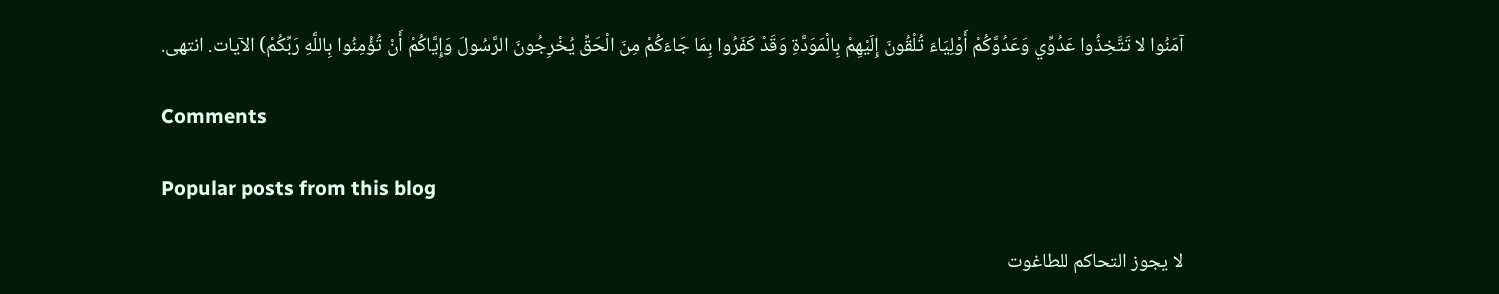آمَنُوا لا تَتَّخِذُوا عَدُوِّي وَعَدُوَّكُمْ أَوْلِيَاءَ تُلْقُونَ إِلَيْهِمْ بِالْمَوَدَّةِ وَقَدْ كَفَرُوا بِمَا جَاءَكُمْ مِنَ الْحَقِّ يُخْرِجُونَ الرَّسُولَ وَإِيَّاكُمْ أَنْ تُؤْمِنُوا بِاللَّهِ رَبِّكُمْ) الآيات. انتهى.

Comments

Popular posts from this blog

لا يجوز التحاكم للطاغوت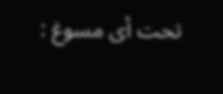تحت أى مسوغ :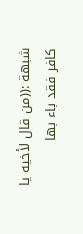شبهة :((من قال لأخيه يا كافر فقد باء بها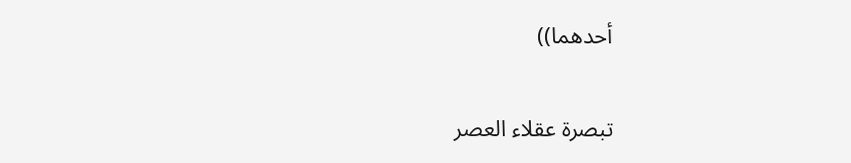أحدهما))

تبصرة عقلاء العصر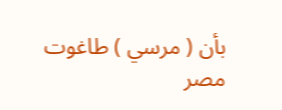بأن ( مرسي ) طاغوت مصر